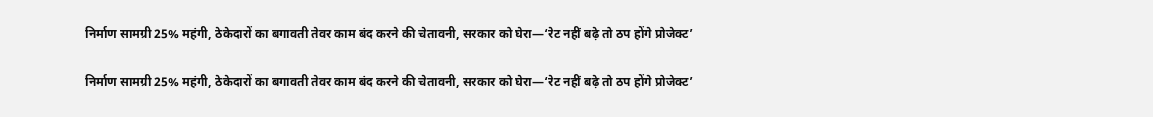निर्माण सामग्री 25% महंगी, ठेकेदारों का बगावती तेवर काम बंद करने की चेतावनी, सरकार को घेरा—‘रेट नहीं बढ़े तो ठप होंगे प्रोजेक्ट’

निर्माण सामग्री 25% महंगी, ठेकेदारों का बगावती तेवर काम बंद करने की चेतावनी, सरकार को घेरा—‘रेट नहीं बढ़े तो ठप होंगे प्रोजेक्ट’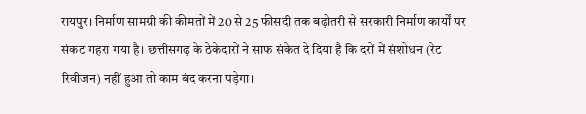रायपुर। निर्माण सामग्री की कीमतों में 20 से 25 फीसदी तक बढ़ोतरी से सरकारी निर्माण कार्यों पर संकट गहरा गया है। छत्तीसगढ़ के ठेकेदारों ने साफ संकेत दे दिया है कि दरों में संशोधन (रेट रिवीजन) नहीं हुआ तो काम बंद करना पड़ेगा।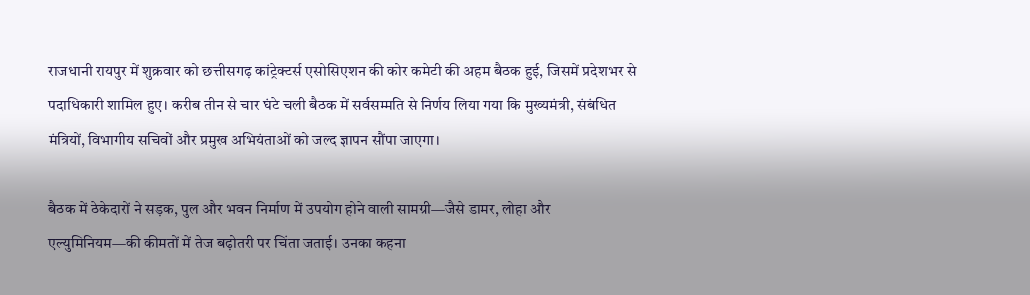राजधानी रायपुर में शुक्रवार को छत्तीसगढ़ कांट्रेक्टर्स एसोसिएशन की कोर कमेटी की अहम बैठक हुई, जिसमें प्रदेशभर से पदाधिकारी शामिल हुए। करीब तीन से चार घंटे चली बैठक में सर्वसम्मति से निर्णय लिया गया कि मुख्यमंत्री, संबंधित मंत्रियों, विभागीय सचिवों और प्रमुख अभियंताओं को जल्द ज्ञापन सौंपा जाएगा।

बैठक में ठेकेदारों ने सड़क, पुल और भवन निर्माण में उपयोग होने वाली सामग्री—जैसे डामर, लोहा और एल्युमिनियम—की कीमतों में तेज बढ़ोतरी पर चिंता जताई। उनका कहना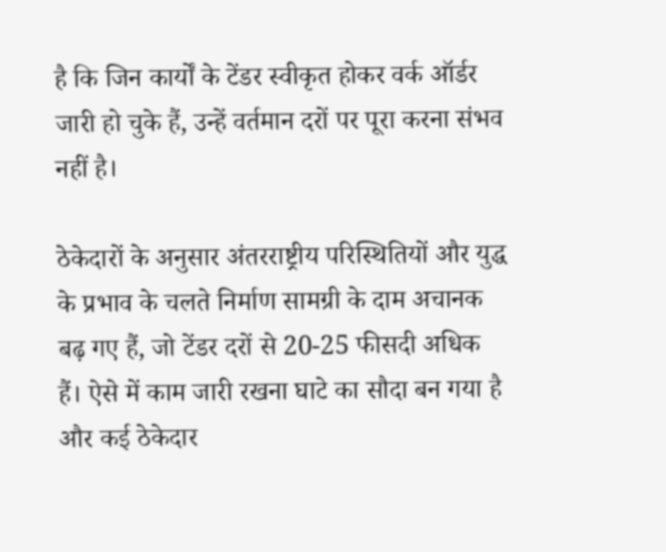है कि जिन कार्यों के टेंडर स्वीकृत होकर वर्क ऑर्डर जारी हो चुके हैं, उन्हें वर्तमान दरों पर पूरा करना संभव नहीं है।

ठेकेदारों के अनुसार अंतरराष्ट्रीय परिस्थितियों और युद्ध के प्रभाव के चलते निर्माण सामग्री के दाम अचानक बढ़ गए हैं, जो टेंडर दरों से 20-25 फीसदी अधिक हैं। ऐसे में काम जारी रखना घाटे का सौदा बन गया है और कई ठेकेदार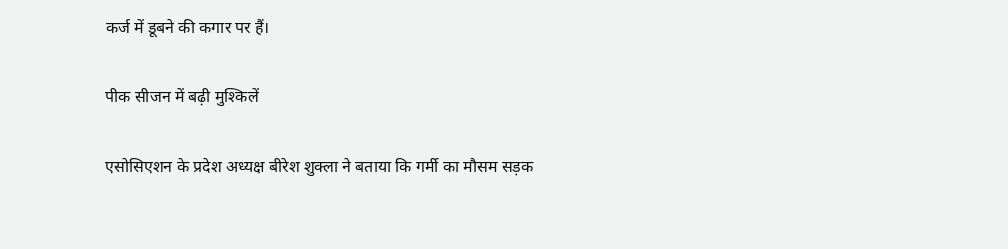कर्ज में डूबने की कगार पर हैं।

पीक सीजन में बढ़ी मुश्किलें

एसोसिएशन के प्रदेश अध्यक्ष बीरेश शुक्ला ने बताया कि गर्मी का मौसम सड़क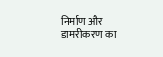निर्माण और डामरीकरण का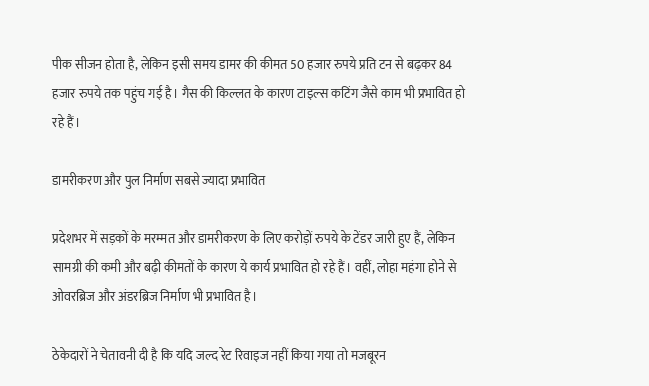पीक सीजन होता है, लेकिन इसी समय डामर की कीमत 50 हजार रुपये प्रति टन से बढ़कर 84 हजार रुपये तक पहुंच गई है। गैस की किल्लत के कारण टाइल्स कटिंग जैसे काम भी प्रभावित हो रहे हैं।

डामरीकरण और पुल निर्माण सबसे ज्यादा प्रभावित

प्रदेशभर में सड़कों के मरम्मत और डामरीकरण के लिए करोड़ों रुपये के टेंडर जारी हुए हैं, लेकिन सामग्री की कमी और बढ़ी कीमतों के कारण ये कार्य प्रभावित हो रहे हैं। वहीं, लोहा महंगा होने से ओवरब्रिज और अंडरब्रिज निर्माण भी प्रभावित है।

ठेकेदारों ने चेतावनी दी है कि यदि जल्द रेट रिवाइज नहीं किया गया तो मजबूरन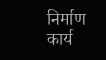निर्माण कार्य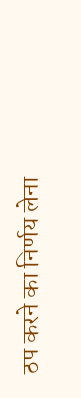ठप करने का निर्णय लेना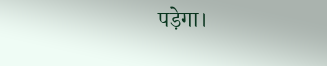पड़ेगा।